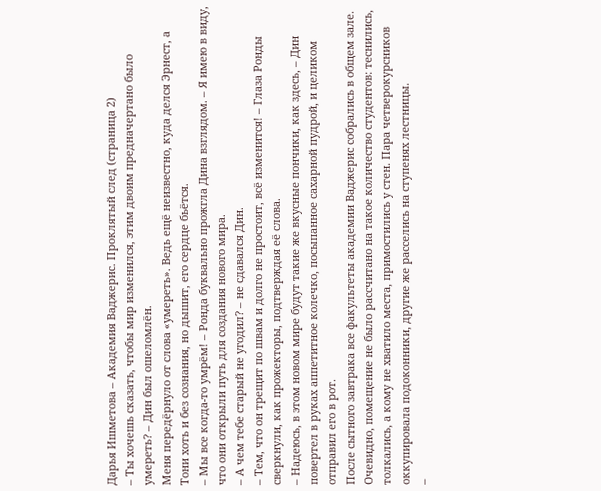Дарья Ишметова – Академия Ваджерис. Проклятый след (страница 2)
– Ты хочешь сказать, чтобы мир изменился, этим двоим предначертано было умереть? – Дин был ошеломлён.
Меня передёрнуло от слова «умереть». Ведь ещё неизвестно, куда делся Эрнест, а Тони хоть и без сознания, но дышит, его сердце бьётся.
– Мы все когда-то умрём! – Ронда буквально прожгла Дина взглядом. – Я имею в виду, что они открыли путь для создания нового мира.
– А чем тебе старый не угодил? – не сдавался Дин.
– Тем, что он трещит по швам и долго не простоит, всё изменится! – Глаза Ронды сверкнули, как прожекторы, подтверждая её слова.
– Надеюсь, в этом новом мире будут такие же вкусные пончики, как здесь, – Дин повертел в руках аппетитное колечко, посыпанное сахарной пудрой, и целиком отправил его в рот.
После сытного завтрака все факультеты академии Ваджерис собрались в общем зале. Очевидно, помещение не было рассчитано на такое количество студентов: теснились, толкались, а кому не хватило места, примостились у стен. Пара четверокурсников оккупировала подоконники, другие же расселись на ступенях лестницы.
–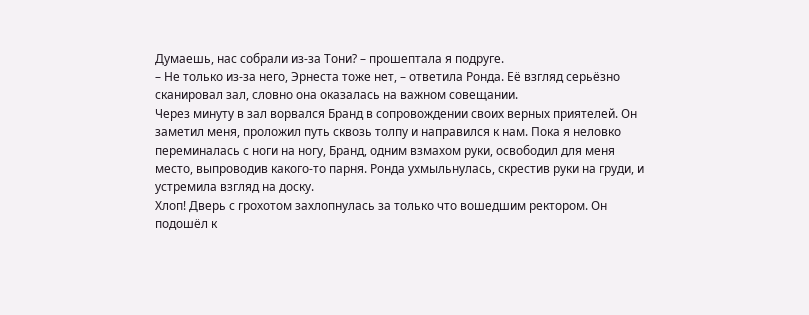Думаешь, нас собрали из-за Тони? – прошептала я подруге.
– Не только из-за него, Эрнеста тоже нет, – ответила Ронда. Её взгляд серьёзно сканировал зал, словно она оказалась на важном совещании.
Через минуту в зал ворвался Бранд в сопровождении своих верных приятелей. Он заметил меня, проложил путь сквозь толпу и направился к нам. Пока я неловко переминалась с ноги на ногу, Бранд, одним взмахом руки, освободил для меня место, выпроводив какого-то парня. Ронда ухмыльнулась, скрестив руки на груди, и устремила взгляд на доску.
Хлоп! Дверь с грохотом захлопнулась за только что вошедшим ректором. Он подошёл к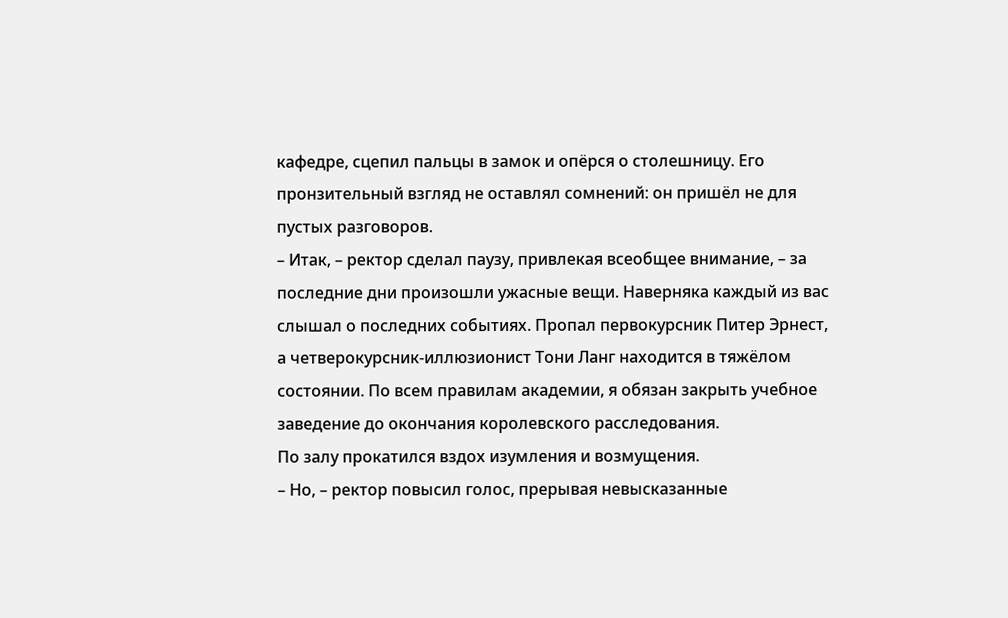кафедре, сцепил пальцы в замок и опёрся о столешницу. Его пронзительный взгляд не оставлял сомнений: он пришёл не для пустых разговоров.
– Итак, – ректор сделал паузу, привлекая всеобщее внимание, – за последние дни произошли ужасные вещи. Наверняка каждый из вас слышал о последних событиях. Пропал первокурсник Питер Эрнест, а четверокурсник-иллюзионист Тони Ланг находится в тяжёлом состоянии. По всем правилам академии, я обязан закрыть учебное заведение до окончания королевского расследования.
По залу прокатился вздох изумления и возмущения.
– Но, – ректор повысил голос, прерывая невысказанные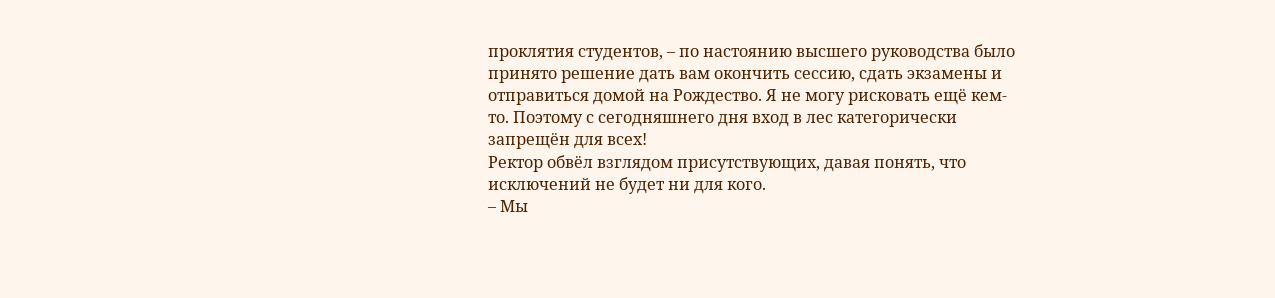проклятия студентов, – по настоянию высшего руководства было принято решение дать вам окончить сессию, сдать экзамены и отправиться домой на Рождество. Я не могу рисковать ещё кем-то. Поэтому с сегодняшнего дня вход в лес категорически запрещён для всех!
Ректор обвёл взглядом присутствующих, давая понять, что исключений не будет ни для кого.
– Мы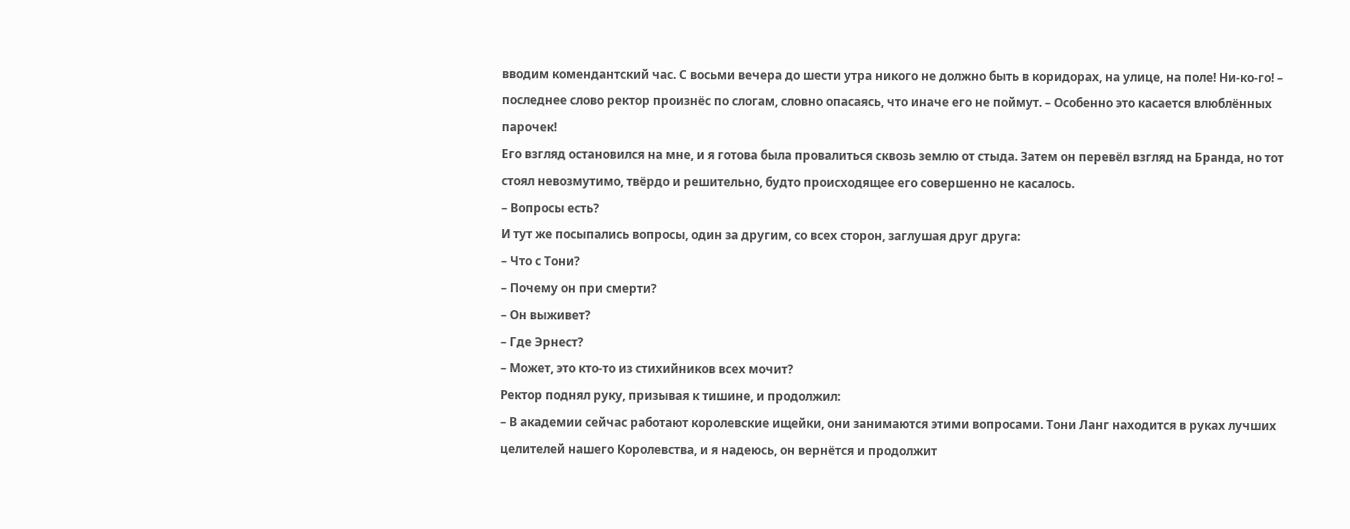вводим комендантский час. С восьми вечера до шести утра никого не должно быть в коридорах, на улице, на поле! Ни-ко-го! – последнее слово ректор произнёс по слогам, словно опасаясь, что иначе его не поймут. – Особенно это касается влюблённых парочек!
Его взгляд остановился на мне, и я готова была провалиться сквозь землю от стыда. Затем он перевёл взгляд на Бранда, но тот стоял невозмутимо, твёрдо и решительно, будто происходящее его совершенно не касалось.
– Вопросы есть?
И тут же посыпались вопросы, один за другим, со всех сторон, заглушая друг друга:
– Что с Тони?
– Почему он при смерти?
– Он выживет?
– Где Эрнест?
– Может, это кто-то из стихийников всех мочит?
Ректор поднял руку, призывая к тишине, и продолжил:
– В академии сейчас работают королевские ищейки, они занимаются этими вопросами. Тони Ланг находится в руках лучших целителей нашего Королевства, и я надеюсь, он вернётся и продолжит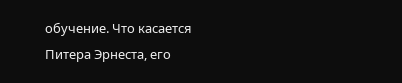обучение. Что касается Питера Эрнеста, его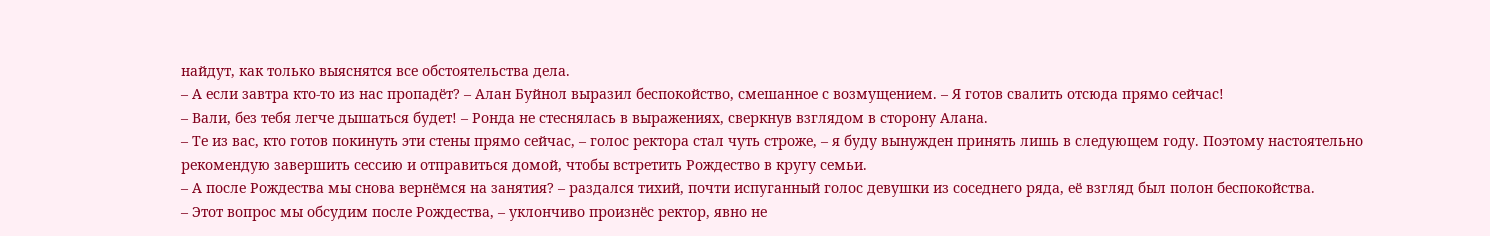найдут, как только выяснятся все обстоятельства дела.
– А если завтра кто-то из нас пропадёт? – Алан Буйнол выразил беспокойство, смешанное с возмущением. – Я готов свалить отсюда прямо сейчас!
– Вали, без тебя легче дышаться будет! – Ронда не стеснялась в выражениях, сверкнув взглядом в сторону Алана.
– Те из вас, кто готов покинуть эти стены прямо сейчас, – голос ректора стал чуть строже, – я буду вынужден принять лишь в следующем году. Поэтому настоятельно рекомендую завершить сессию и отправиться домой, чтобы встретить Рождество в кругу семьи.
– А после Рождества мы снова вернёмся на занятия? – раздался тихий, почти испуганный голос девушки из соседнего ряда, её взгляд был полон беспокойства.
– Этот вопрос мы обсудим после Рождества, – уклончиво произнёс ректор, явно не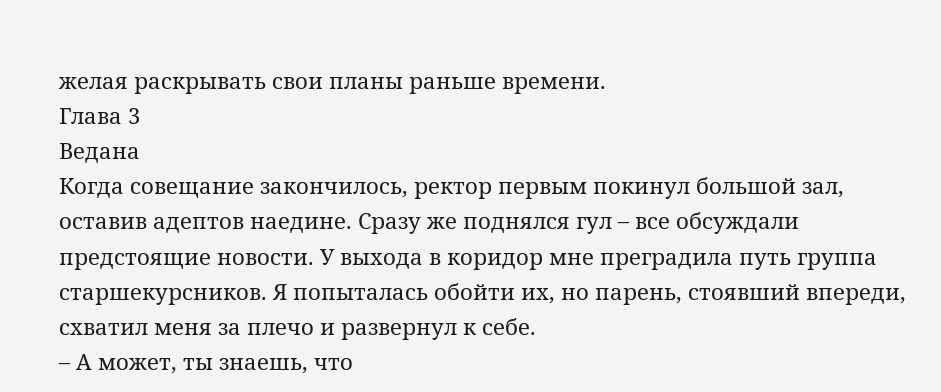желая раскрывать свои планы раньше времени.
Глава 3
Ведана
Когда совещание закончилось, ректор первым покинул большой зал, оставив адептов наедине. Сразу же поднялся гул – все обсуждали предстоящие новости. У выхода в коридор мне преградила путь группа старшекурсников. Я попыталась обойти их, но парень, стоявший впереди, схватил меня за плечо и развернул к себе.
– А может, ты знаешь, что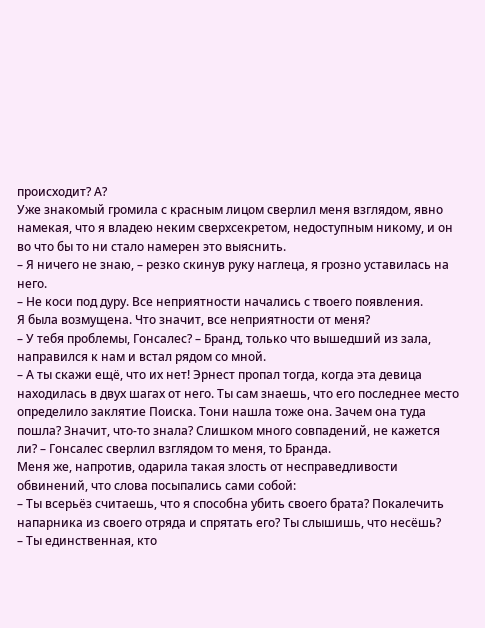происходит? А?
Уже знакомый громила с красным лицом сверлил меня взглядом, явно намекая, что я владею неким сверхсекретом, недоступным никому, и он во что бы то ни стало намерен это выяснить.
– Я ничего не знаю, – резко скинув руку наглеца, я грозно уставилась на него.
– Не коси под дуру. Все неприятности начались с твоего появления.
Я была возмущена. Что значит, все неприятности от меня?
– У тебя проблемы, Гонсалес? – Бранд, только что вышедший из зала, направился к нам и встал рядом со мной.
– А ты скажи ещё, что их нет! Эрнест пропал тогда, когда эта девица находилась в двух шагах от него. Ты сам знаешь, что его последнее место определило заклятие Поиска. Тони нашла тоже она. Зачем она туда пошла? Значит, что-то знала? Слишком много совпадений, не кажется ли? – Гонсалес сверлил взглядом то меня, то Бранда.
Меня же, напротив, одарила такая злость от несправедливости обвинений, что слова посыпались сами собой:
– Ты всерьёз считаешь, что я способна убить своего брата? Покалечить напарника из своего отряда и спрятать его? Ты слышишь, что несёшь?
– Ты единственная, кто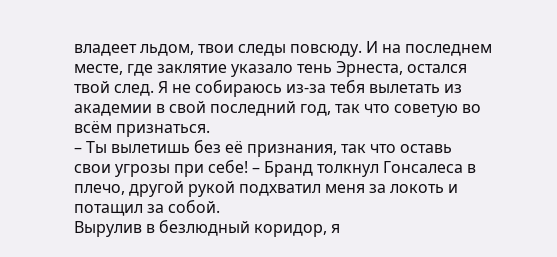владеет льдом, твои следы повсюду. И на последнем месте, где заклятие указало тень Эрнеста, остался твой след. Я не собираюсь из-за тебя вылетать из академии в свой последний год, так что советую во всём признаться.
– Ты вылетишь без её признания, так что оставь свои угрозы при себе! – Бранд толкнул Гонсалеса в плечо, другой рукой подхватил меня за локоть и потащил за собой.
Вырулив в безлюдный коридор, я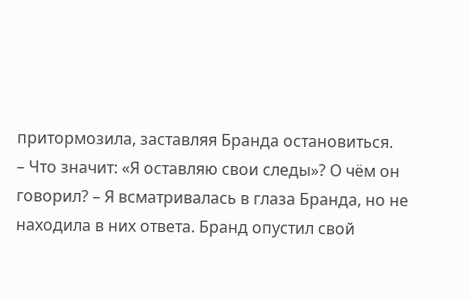притормозила, заставляя Бранда остановиться.
– Что значит: «Я оставляю свои следы»? О чём он говорил? – Я всматривалась в глаза Бранда, но не находила в них ответа. Бранд опустил свой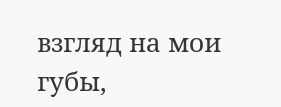взгляд на мои губы,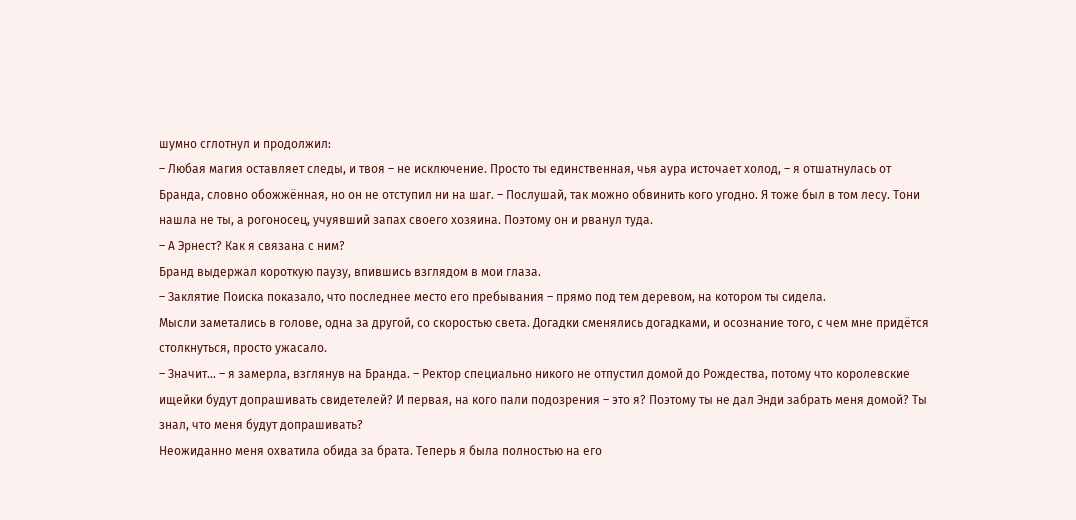шумно сглотнул и продолжил:
– Любая магия оставляет следы, и твоя – не исключение. Просто ты единственная, чья аура источает холод, – я отшатнулась от Бранда, словно обожжённая, но он не отступил ни на шаг. – Послушай, так можно обвинить кого угодно. Я тоже был в том лесу. Тони нашла не ты, а рогоносец, учуявший запах своего хозяина. Поэтому он и рванул туда.
– А Эрнест? Как я связана с ним?
Бранд выдержал короткую паузу, впившись взглядом в мои глаза.
– Заклятие Поиска показало, что последнее место его пребывания – прямо под тем деревом, на котором ты сидела.
Мысли заметались в голове, одна за другой, со скоростью света. Догадки сменялись догадками, и осознание того, с чем мне придётся столкнуться, просто ужасало.
– Значит… – я замерла, взглянув на Бранда. – Ректор специально никого не отпустил домой до Рождества, потому что королевские ищейки будут допрашивать свидетелей? И первая, на кого пали подозрения – это я? Поэтому ты не дал Энди забрать меня домой? Ты знал, что меня будут допрашивать?
Неожиданно меня охватила обида за брата. Теперь я была полностью на его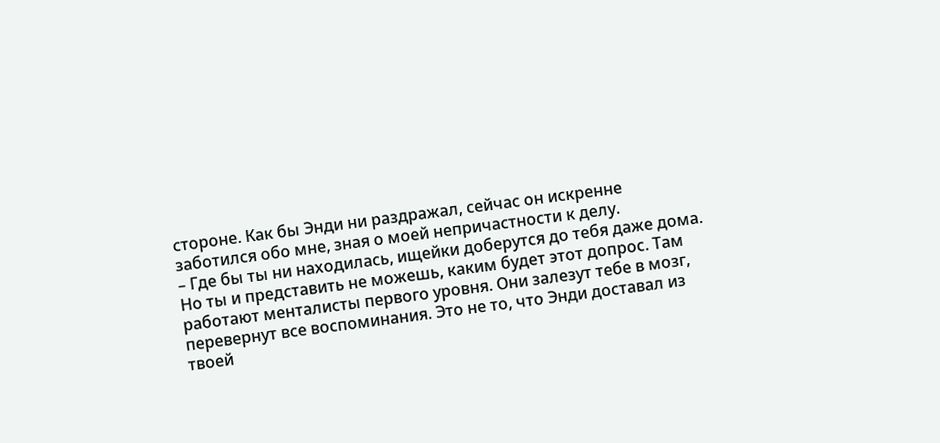стороне. Как бы Энди ни раздражал, сейчас он искренне заботился обо мне, зная о моей непричастности к делу.
– Где бы ты ни находилась, ищейки доберутся до тебя даже дома. Но ты и представить не можешь, каким будет этот допрос. Там работают менталисты первого уровня. Они залезут тебе в мозг, перевернут все воспоминания. Это не то, что Энди доставал из твоей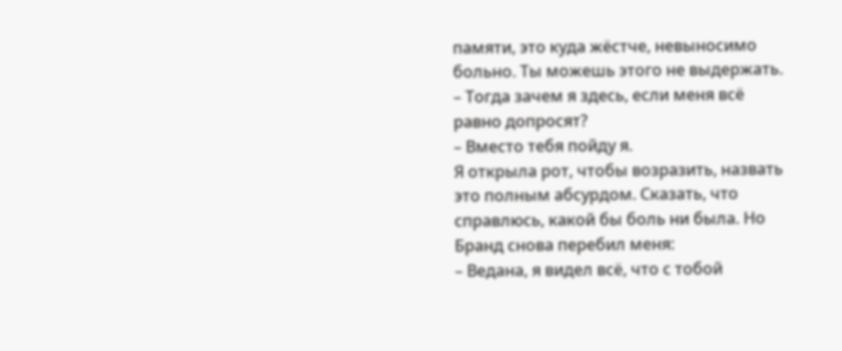памяти, это куда жёстче, невыносимо больно. Ты можешь этого не выдержать.
– Тогда зачем я здесь, если меня всё равно допросят?
– Вместо тебя пойду я.
Я открыла рот, чтобы возразить, назвать это полным абсурдом. Сказать, что справлюсь, какой бы боль ни была. Но Бранд снова перебил меня:
– Ведана, я видел всё, что с тобой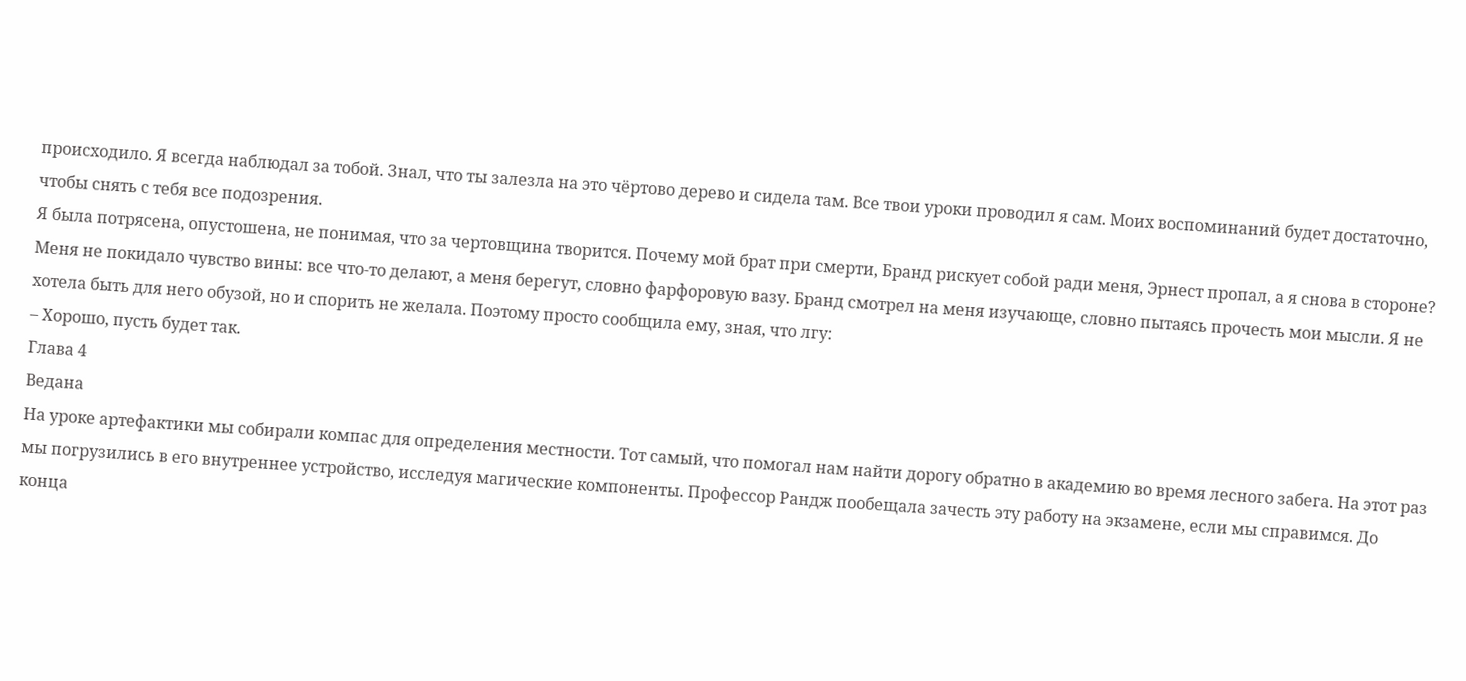происходило. Я всегда наблюдал за тобой. Знал, что ты залезла на это чёртово дерево и сидела там. Все твои уроки проводил я сам. Моих воспоминаний будет достаточно, чтобы снять с тебя все подозрения.
Я была потрясена, опустошена, не понимая, что за чертовщина творится. Почему мой брат при смерти, Бранд рискует собой ради меня, Эрнест пропал, а я снова в стороне? Меня не покидало чувство вины: все что-то делают, а меня берегут, словно фарфоровую вазу. Бранд смотрел на меня изучающе, словно пытаясь прочесть мои мысли. Я не хотела быть для него обузой, но и спорить не желала. Поэтому просто сообщила ему, зная, что лгу:
– Хорошо, пусть будет так.
Глава 4
Ведана
На уроке артефактики мы собирали компас для определения местности. Тот самый, что помогал нам найти дорогу обратно в академию во время лесного забега. На этот раз мы погрузились в его внутреннее устройство, исследуя магические компоненты. Профессор Рандж пообещала зачесть эту работу на экзамене, если мы справимся. До конца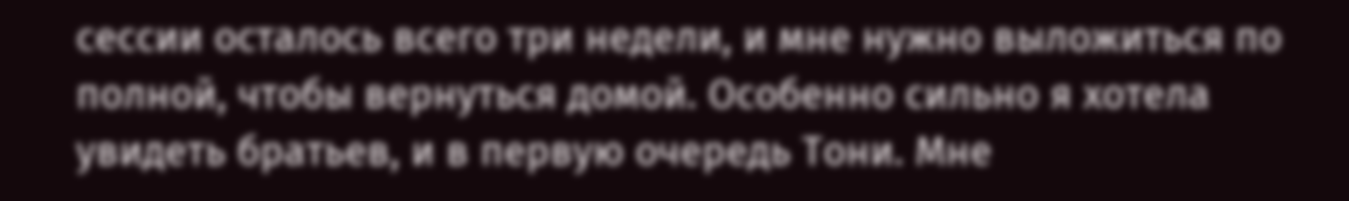сессии осталось всего три недели, и мне нужно выложиться по полной, чтобы вернуться домой. Особенно сильно я хотела увидеть братьев, и в первую очередь Тони. Мне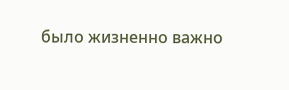было жизненно важно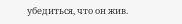убедиться, что он жив.